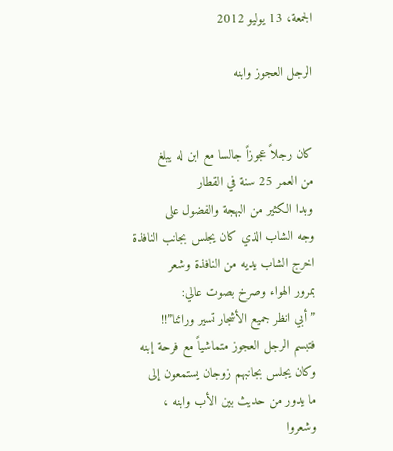الجمعة، 13 يوليو 2012

الرجل العجوز وابنه


كان رجلاً عجوزاً جالسا مع ابن له يبلغ
من العمر 25 سنة في القطار
وبدا الكثير من البهجة والفضول على
وجه الشاب الذي كان يجلس بجانب النافذة
اخرج الشاب يديه من النافذة وشعر
بمرور الهواء وصرخ بصوت عالي:
” أبي انظر جميع الأشجار تسير ورائنا”!!
فتبسم الرجل العجوز متماشياً مع فرحة إبنه
وكان يجلس بجانبهم زوجان يستمعون إلى
ما يدور من حديث بين الأب وابنه ،
وشعروا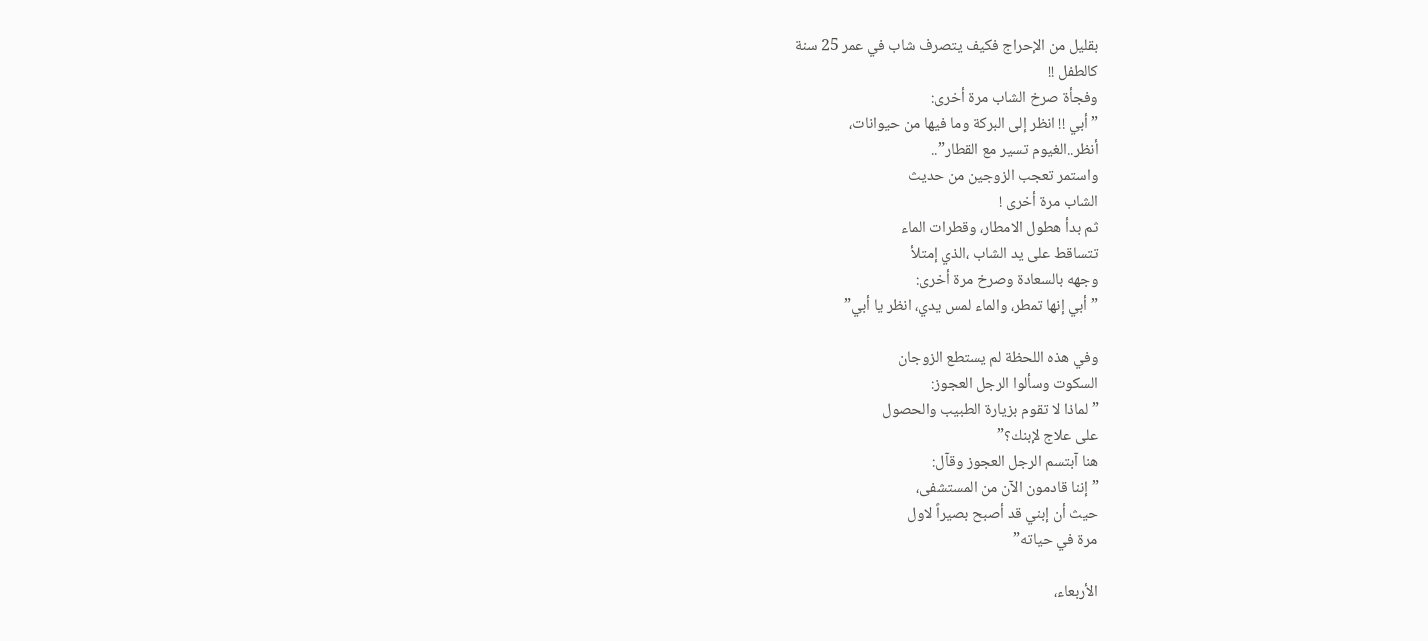بقليل من الإحراج فكيف يتصرف شاب في عمر 25 سنة
كالطفل !!
وفجأة صرخ الشاب مرة أخرى:
” أبي !! انظر إلى البركة وما فيها من حيوانات،
أنظر..الغيوم تسير مع القطار”..
واستمر تعجب الزوجين من حديث
الشاب مرة أخرى !
ثم بدأ هطول الامطار، وقطرات الماء
تتساقط على يد الشاب ،الذي إمتلأ
وجهه بالسعادة وصرخ مرة أخرى:
” أبي إنها تمطر، والماء لمس يدي، انظر يا أبي”

وفي هذه اللحظة لم يستطع الزوجان
السكوت وسألوا الرجل العجوز:
” لماذا لا تقوم بزيارة الطبيب والحصول
على علاج لإبنك؟”
هنا آبتسم الرجل العجوز وقآل:
” إننا قادمون الآن من المستشفى،
حيث أن إبني قد أصبح بصيراً لاول
مرة في حياته”

الأربعاء،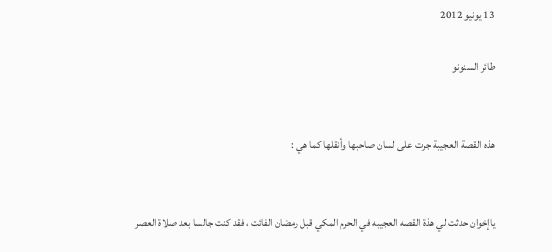13 يونيو 2012

طائر السنونو


هذه القصة العجيبة جرت على لسان صاحبها وأنقلها كما هي :


ياإخوان حدثت لي هذة القصه العجيبه في الحرم المكي قبل رمضان الفائت ، فقد كنت جالسا بعد صلاة العصر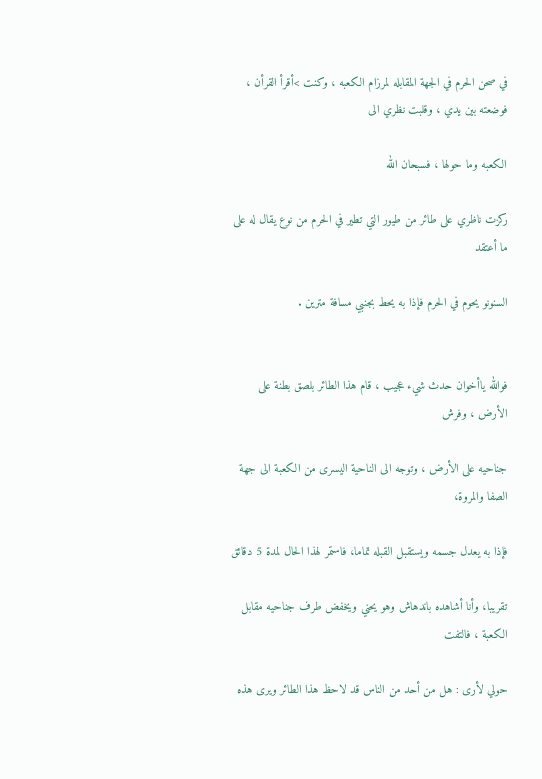في صحن الحرم في الجهة المقابله لمرزام الكعبه ، وكنت >أقرأ القرأن ، فوضعته بين يدي ، وقلبت نظري الى

الكعبه وما حولها ، فسبحان الله

ركزت ناظري على طائر من طيور التي تطير في الحرم من نوع يقال له على ما أعتقد

السنونو يحوم في الحرم فإذا به يحط بجنبي مسافة مترين .


فوالله ياأخوان حدث شيء عجيب ، قام هذا الطائر بلصق بطنة على الأرض ، وفرش

جناحيه على الأرض ، وتوجه الى الناحية اليسرى من الكعبة الى جهة الصفا والمروة،

فإذا به يعدل جسمه ويستقبل القبله تماما، فاستمر لهذا الحال لمدة 5 دقائق

تقريبا، وأنا أشاهده باندهاش وهو يحني ويخفض طرف جناحيه مقابل الكعبة ، فالتفت

حولي لأرى : هل من أحد من الناس قد لاحظ هذا الطائر ويرى هذه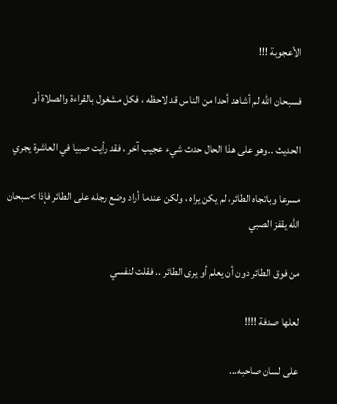الأعجوبة !!!

فسبحان الله لم أشاهد أحدا من الناس قد لاحظه ، فكل مشغول بالقراءة والصلاة أو

الحديث ..وهو على هذا الحال حدث شيء عجيب آخر ، فقد رأيت صبيا في العاشرة يجري

مسرعا وباتجاه الطائر، لم يكن يراه ، ولكن عندما أراد وضع رجله على الطائر فإذا >سبحان الله يقفز الصبي

من فوق الطائر دون أن يعلم أو يرى الطائر .. فقلت لنفسي

لعلها صدفة !!!!

على لسان صاحبه...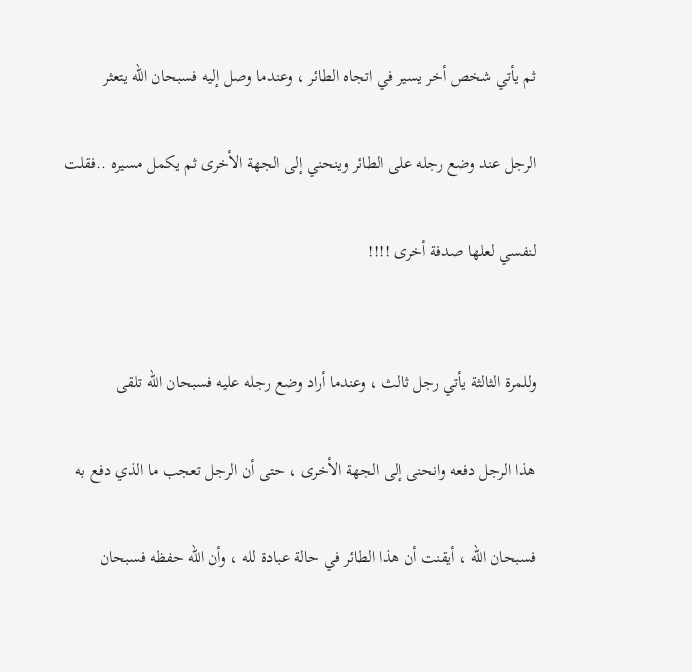ثم يأتي شخص أخر يسير في اتجاه الطائر ، وعندما وصل إليه فسبحان الله يتعثر

الرجل عند وضع رجله على الطائر وينحني إلى الجهة الأخرى ثم يكمل مسيره ..فقلت

لنفسي لعلها صدفة أخرى !!!!


وللمرة الثالثة يأتي رجل ثالث ، وعندما أراد وضع رجله عليه فسبحان الله تلقى

هذا الرجل دفعه وانحنى إلى الجهة الأخرى ، حتى أن الرجل تعجب ما الذي دفع به

فسبحان الله ، أيقنت أن هذا الطائر في حالة عبادة لله ، وأن الله حفظه فسبحان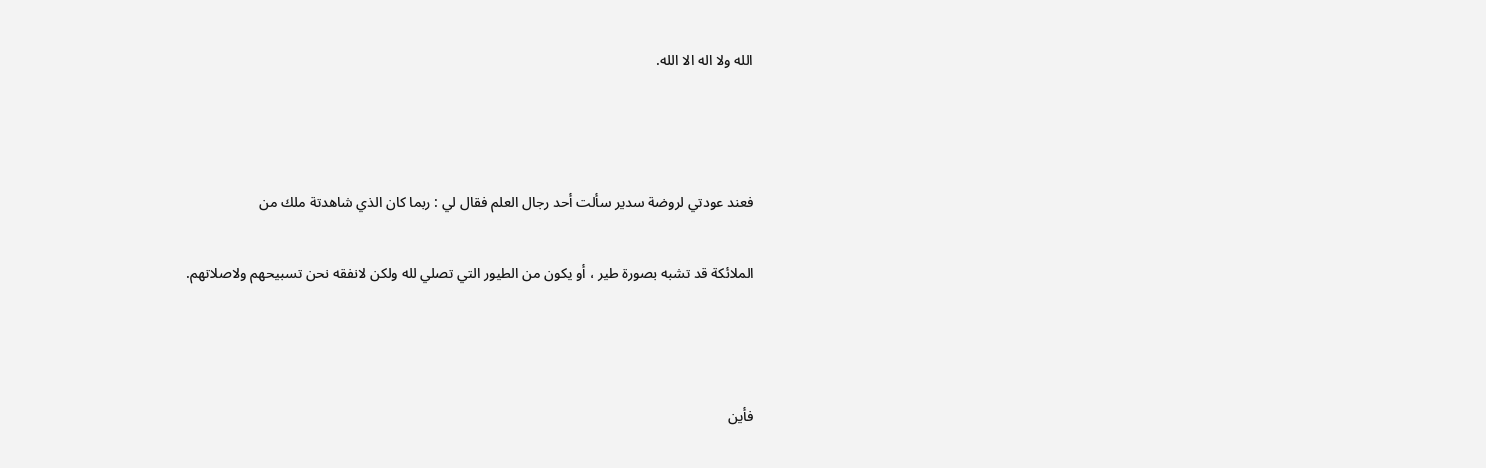الله ولا اله الا الله.



فعند عودتي لروضة سدير سألت أحد رجال العلم فقال لي : ربما كان الذي شاهدتة ملك من

الملائكة قد تشبه بصورة طير ، أو يكون من الطيور التي تصلي لله ولكن لانفقه نحن تسبيحهم ولاصلاتهم.



فأين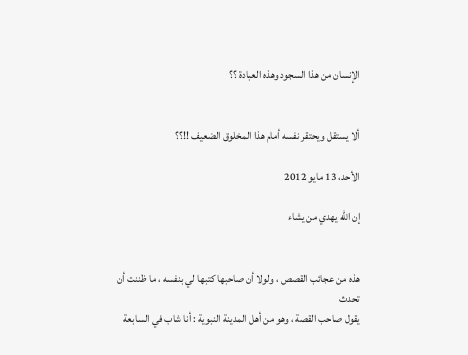الإنسان من هذا السجود وهذه العبادة ؟؟


ألا يستقل ويحتقر نفسه أمام هذا المخلوق الضعيف !!؟؟

الأحد، 13 مايو 2012

إن الله يهدي من يشاء


هذه من عجائب القصص ، ولولا أن صاحبها كتبها لي بنفسه ، ما ظننت أن تحدث
يقول صاحب القصة ، وهو من أهل المدينة النبوية : أنا شاب في السابعة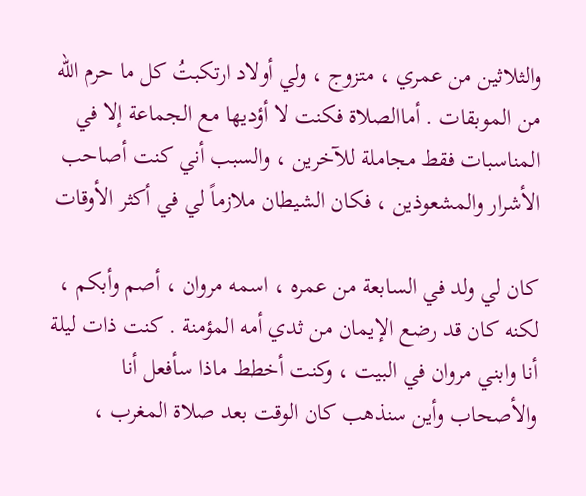والثلاثين من عمري ، متزوج ، ولي أولاد ارتكبتُ كل ما حرم الله من الموبقات . أماالصلاة فكنت لا أؤديها مع الجماعة إلا في المناسبات فقط مجاملة للآخرين ، والسبب أني كنت أصاحب الأشرار والمشعوذين ، فكان الشيطان ملازماً لي في أكثر الأوقات

كان لي ولد في السابعة من عمره ، اسمه مروان ، أصم وأبكم ، لكنه كان قد رضع الإيمان من ثدي أمه المؤمنة . كنت ذات ليلة أنا وابني مروان في البيت ، وكنت أخطط ماذا سأفعل أنا والأصحاب وأين سنذهب كان الوقت بعد صلاة المغرب ،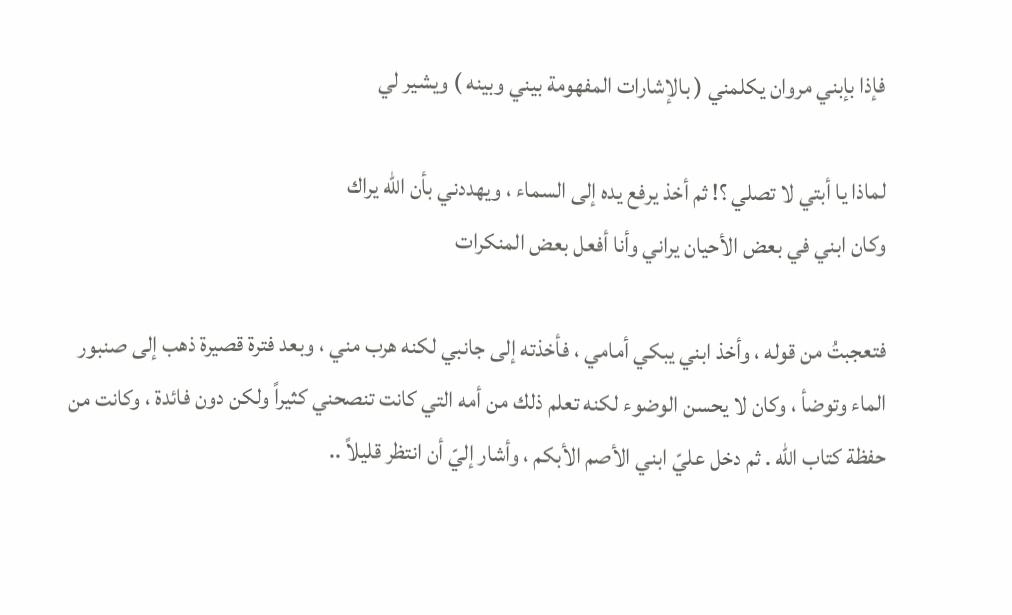فإذا بإبني مروان يكلمني ( بالإشارات المفهومة بيني وبينه ) ويشير لي

لماذا يا أبتي لا تصلي ؟! ثم أخذ يرفع يده إلى السماء ، ويهددني بأن الله يراك
وكان ابني في بعض الأحيان يراني وأنا أفعل بعض المنكرات

فتعجبتُ من قوله ، وأخذ ابني يبكي أمامي ، فأخذته إلى جانبي لكنه هرب مني ، وبعد فترة قصيرة ذهب إلى صنبور الماء وتوضأ ، وكان لا يحسن الوضوء لكنه تعلم ذلك من أمه التي كانت تنصحني كثيراً ولكن دون فائدة ، وكانت من حفظة كتاب الله . ثم دخل عليّ ابني الأصم الأبكم ، وأشار إليّ أن انتظر قليلاً ..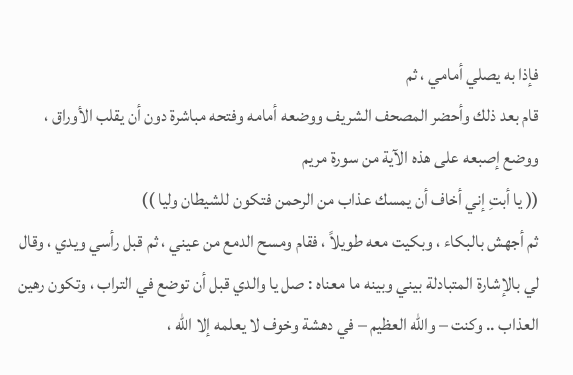فإذا به يصلي أمامي ، ثم
قام بعد ذلك وأحضر المصحف الشريف ووضعه أمامه وفتحه مباشرة دون أن يقلب الأوراق ، ووضع إصبعه على هذه الآية من سورة مريم
(( يا أبتِ إني أخاف أن يمسك عذاب من الرحمن فتكون للشيطان وليا ))
ثم أجهش بالبكاء ، وبكيت معه طويلاً ، فقام ومسح الدمع من عيني ، ثم قبل رأسي ويدي ، وقال لي بالإشارة المتبادلة بيني وبينه ما معناه : صل يا والدي قبل أن توضع في التراب ، وتكون رهين العذاب .. وكنت – والله العظيم – في دهشة وخوف لا يعلمه إلا الله ،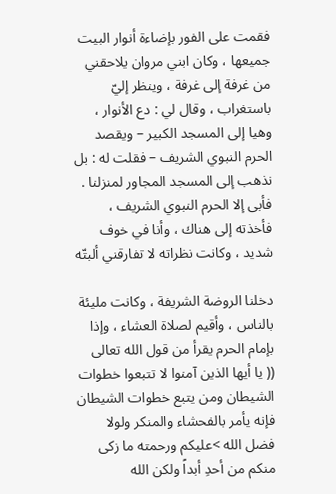فقمت على الفور بإضاءة أنوار البيت جميعها ، وكان ابني مروان يلاحقني من غرفة إلى غرفة ، وينظر إليّ باستغراب ، وقال لي : دع الأنوار ، وهيا إلى المسجد الكبير – ويقصد الحرم النبوي الشريف – فقلت له : بل نذهب إلى المسجد المجاور لمنزلنا . فأبى إلا الحرم النبوي الشريف ، فأخذته إلى هناك ، وأنا في خوف شديد ، وكانت نظراته لا تفارقني ألبتّه

دخلنا الروضة الشريفة ، وكانت مليئة بالناس ، وأقيم لصلاة العشاء ، وإذا بإمام الحرم يقرأ من قول الله تعالى
(( يا أيها الذين آمنوا لا تتبعوا خطوات الشيطان ومن يتبع خطوات الشيطان فإنه يأمر بالفحشاء والمنكر ولولا فضل الله >عليكم ورحمته ما زكى منكم من أحدِ أبداً ولكن الله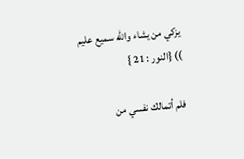يزكي من يشاء والله سميع عليم )) {النور : 21 }

فلم أتمالك نفسي من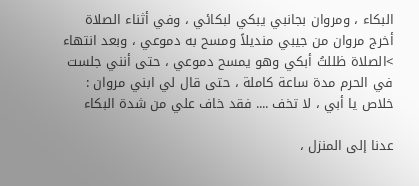البكاء ، ومروان بجانبي يبكي لبكائي ، وفي أثناء الصلاة أخرج مروان من جيبي منديلاً ومسح به دموعي ، وبعد انتهاء >الصلاة ظللتُ أبكي وهو يمسح دموعي ، حتى أنني جلست في الحرم مدة ساعة كاملة ، حتى قال لي ابني مروان : خلاص يا أبي ، لا تخف .... فقد خاف علي من شدة البكاء

عدنا إلى المنزل ،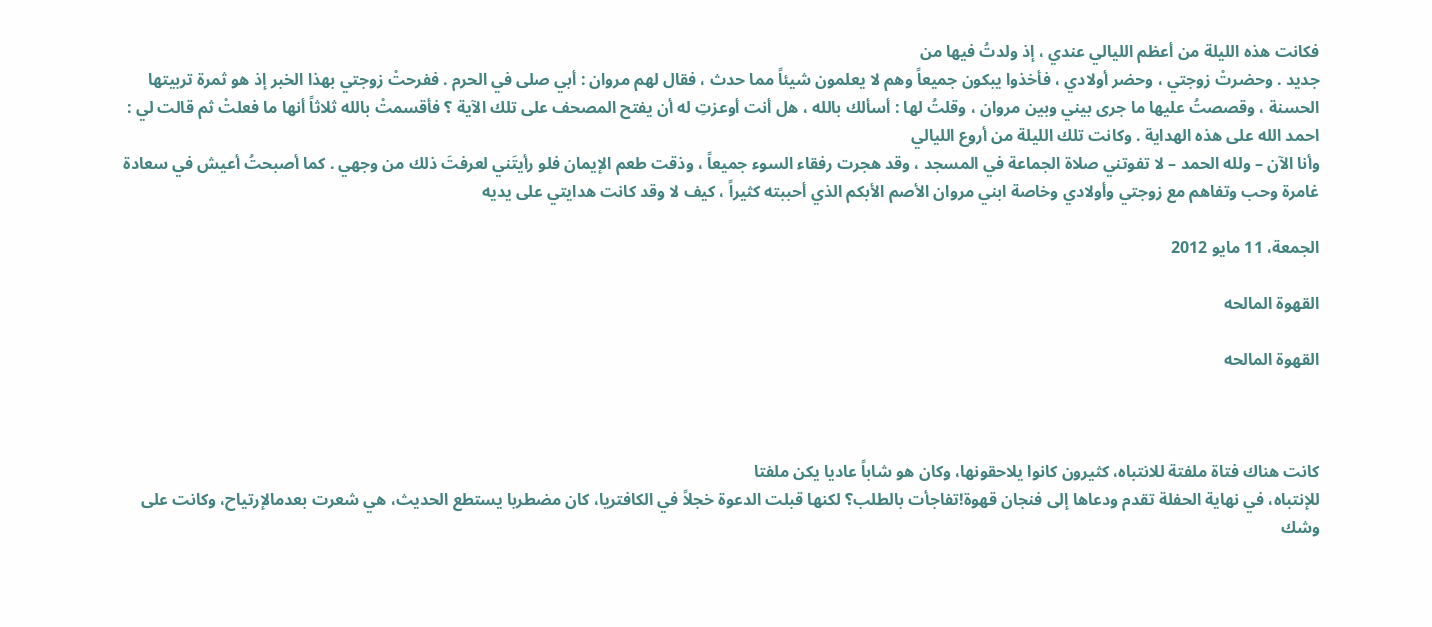فكانت هذه الليلة من أعظم الليالي عندي ، إذ ولدتُ فيها من
جديد . وحضرتْ زوجتي ، وحضر أولادي ، فأخذوا يبكون جميعاً وهم لا يعلمون شيئاً مما حدث ، فقال لهم مروان : أبي صلى في الحرم . ففرحتْ زوجتي بهذا الخبر إذ هو ثمرة تربيتها الحسنة ، وقصصتُ عليها ما جرى بيني وبين مروان ، وقلتُ لها : أسألك بالله ، هل أنت أوعزتِ له أن يفتح المصحف على تلك الآية ؟ فأقسمتْ بالله ثلاثاً أنها ما فعلتْ ثم قالت لي : احمد الله على هذه الهداية . وكانت تلك الليلة من أروع الليالي
وأنا الآن – ولله الحمد – لا تفوتني صلاة الجماعة في المسجد ، وقد هجرت رفقاء السوء جميعاً ، وذقت طعم الإيمان فلو رأيتَني لعرفتَ ذلك من وجهي . كما أصبحتُ أعيش في سعادة غامرة وحب وتفاهم مع زوجتي وأولادي وخاصة ابني مروان الأصم الأبكم الذي أحببته كثيراً ، كيف لا وقد كانت هدايتي على يديه

الجمعة، 11 مايو 2012

القهوة المالحه

القهوة المالحه



كانت هناك فتاة ملفتة للانتباه، كثيرون كانوا يلاحقونها، وكان هو شاباً عاديا يكن ملفتا
للإنتباه، في نهاية الحفلة تقدم ودعاها إلى فنجان قهوة!تفاجأت بالطلب؟ لكنها قبلت الدعوة خجلاً في الكافتريا، كان مضطربا يستطع الحديث، هي شعرت بعدمالإرتياح، وكانت على وشك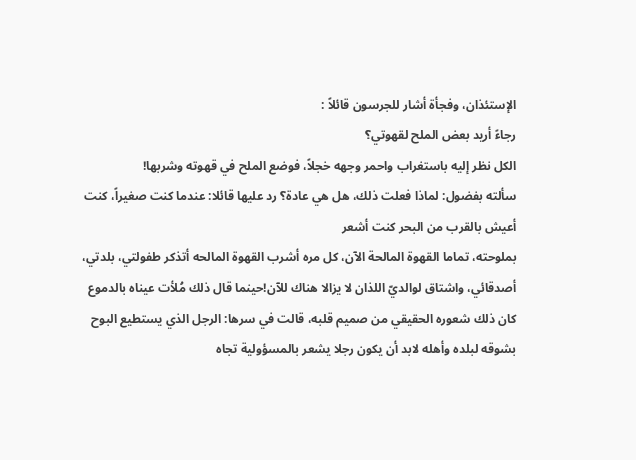الإستئذان، وفجأة أشار للجرسون قائلاً :
رجاءً أريد بعض الملح لقهوتي؟
الكل نظر إليه باستغراب واحمر وجهه خجلاً، فوضع الملح في قهوته وشربها!
سألته بفضول: لماذا فعلت ذلك، هل هي عادة؟ رد عليها قائلا: عندما كنت صغيراً، كنت أعيش بالقرب من البحر كنت أشعر
بملوحته، تماما القهوة المالحة الآن، كل مره أشرب القهوة المالحه أتذكر طفولتي، بلدتي، أصدقائي، واشتاق لوالديّ اللذان لا يزالا هناك للآن!حينما قال ذلك مُلأت عيناه بالدموع كان ذلك شعوره الحقيقي من صميم قلبه، قالت في سرها: الرجل الذي يستطيع البوح بشوقه لبلده وأهله لابد أن يكون رجلا يشعر بالمسؤولية تجاه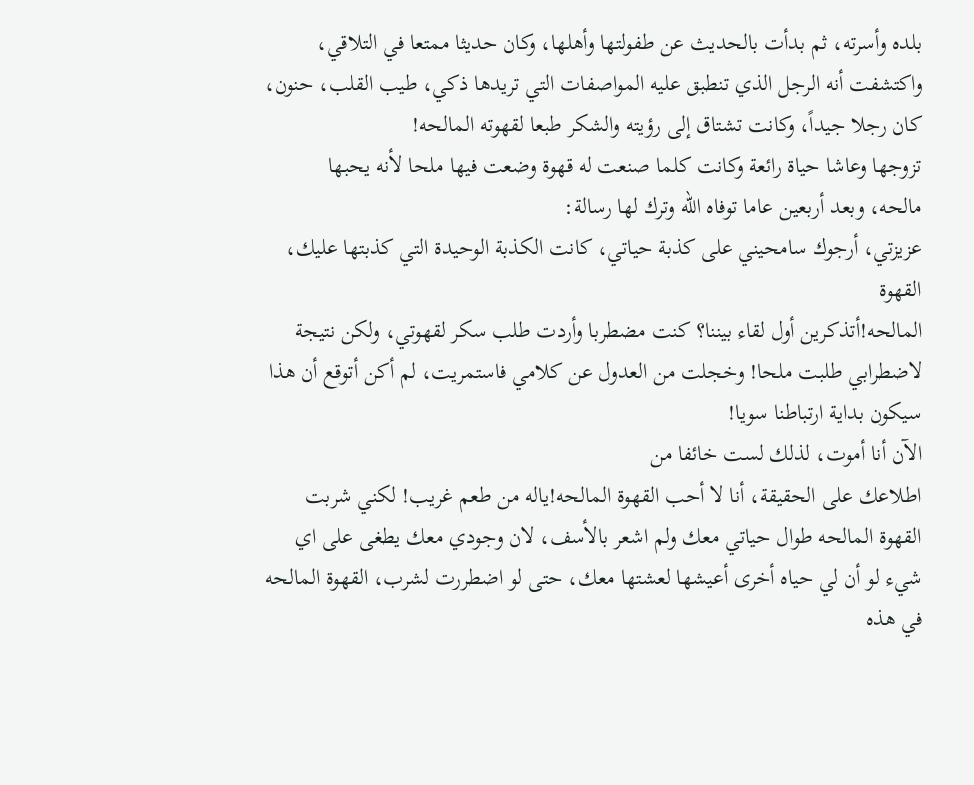بلده وأسرته، ثم بدأت بالحديث عن طفولتها وأهلها، وكان حديثا ممتعا في التلاقي، واكتشفت أنه الرجل الذي تنطبق عليه المواصفات التي تريدها ذكي، طيب القلب، حنون، كان رجلا جيداً، وكانت تشتاق إلى رؤيته والشكر طبعا لقهوته المالحه!
تزوجها وعاشا حياة رائعة وكانت كلما صنعت له قهوة وضعت فيها ملحا لأنه يحبها
مالحه، وبعد أربعين عاما توفاه الله وترك لها رسالة:
عزيزتي، أرجوك سامحيني على كذبة حياتي، كانت الكذبة الوحيدة التي كذبتها عليك، القهوة
المالحه!أتذكرين أول لقاء بيننا؟ كنت مضطربا وأردت طلب سكر لقهوتي، ولكن نتيجة لاضطرابي طلبت ملحا! وخجلت من العدول عن كلامي فاستمريت، لم أكن أتوقع أن هذا سيكون بداية ارتباطنا سويا!
الآن أنا أموت، لذلك لست خائفا من
اطلاعك على الحقيقة، أنا لا أحب القهوة المالحه!ياله من طعم غريب! لكني شربت القهوة المالحه طوال حياتي معك ولم اشعر بالأسف، لان وجودي معك يطغى على اي شيء لو أن لي حياه أخرى أعيشها لعشتها معك، حتى لو اضطررت لشرب، القهوة المالحه في هذه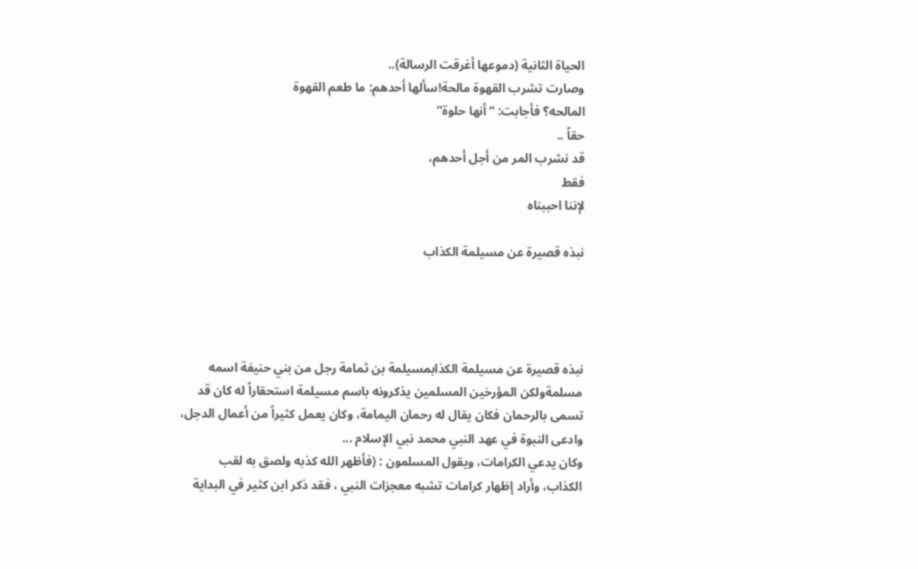الحياة الثانية (دموعها أغرقت الرسالة)..
وصارت تشرب القهوة مالحة!سألها أحدهم: ما طعم القهوة
المالحه؟ فأجابت: “أنها حلوة”
حقاً ..
قد نشرب المر من أجل أحدهم،
فقط
لإننا احببناه

نبذه قصيرة عن مسيلمة الكذاب




نبذه قصيرة عن مسيلمة الكذابمسيلمة بن ثمامة رجل من بني حنيفة اسمه مسلمةولكن المؤرخين المسلمين يذكرونه باسم مسيلمة استحقاراً له كان قد تسمى بالرحمان فكان يقال له رحمان اليمامة، وكان يعمل كثيراً من أعمال الدجل، وادعى النبوة في عهد النبي محمد نبي الإسلام ...
وكان يدعي الكرامات، ويقول المسلمون : (فأظهر الله كذبه ولصق به لقب الكذاب، وأراد إظهار كرامات تشبه معجزات النبي ، فقد ذكر ابن كثير في البداية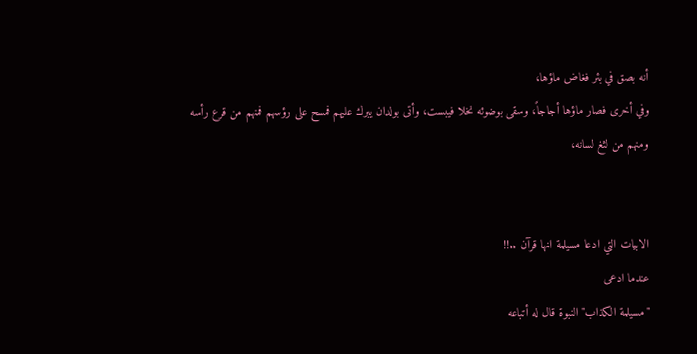أنه بصق في بئر فغاض ماؤها،
وفي أخرى فصار ماؤها أجاجاً، وسقى بوضوئه نخلا فيبست، وأتى بولدان يبرك عليهم فمسح على رؤسهم فمنهم من قرع رأسه ومنهم من لثغ لسانه،


الابيات التي ادعا مسيلمة انها قرآن ..!!
عندما ادعى
"مسيلمة الكذاب" النبوة قال له أتباعه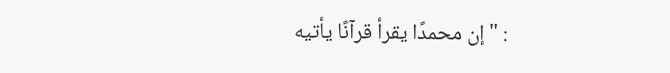: "إن محمدًا يقرأ قرآنًا يأتيه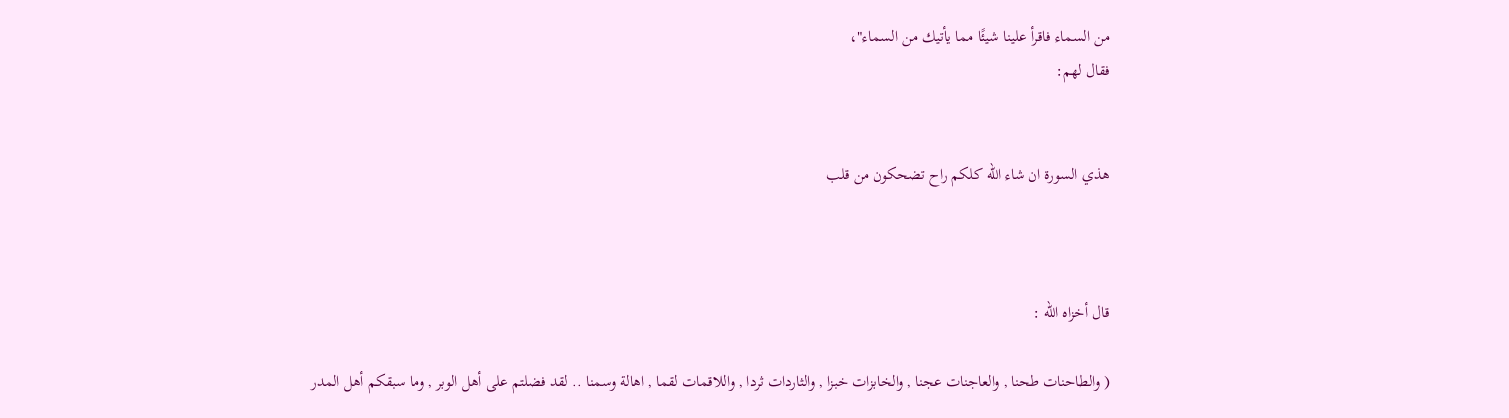من السماء فاقرأ علينا شيئًا مما يأتيك من السماء"،
فقال لهم:


هذي السورة ان شاء الله كلكم راح تضحكون من قلب



قال أخزاه الله :

( والطاحنات طحنا , والعاجنات عجنا , والخابزات خبزا , والثاردات ثردا , واللاقمات لقما , اهالة وسمنا .. لقد فضلتم على أهل الوبر , وما سبقكم أهل المدر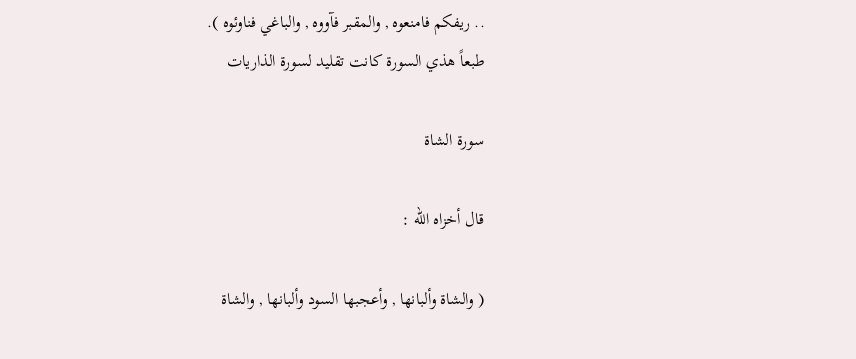.. ريفكم فامنعوه , والمقبر فآووه , والباغي فناوئوه ).
طبعاً هذي السورة كانت تقليد لسورة الذاريات

سورة الشاة

قال أخزاه الله :

( والشاة وألبانها , وأعجبها السود وألبانها , والشاة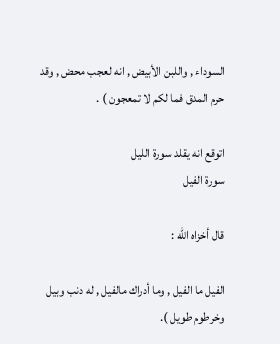السوداء , واللبن الأبيض , انه لعجب محض , وقد حرم المدق فما لكم لا تمعجون ) .

اتوقع انه يقلد سورة الليل
سورة الفيل

قال أخزاه الله :

الفيل ما الفيل , وما أدراك مالفيل , له دنب وبيل وخرطوم طويل ).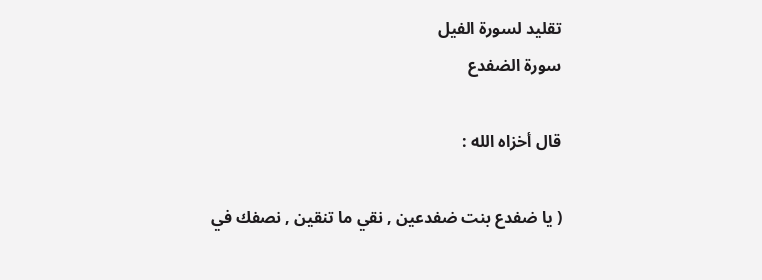تقليد لسورة الفيل
سورة الضفدع

قال أخزاه الله :

( يا ضفدع بنت ضفدعين , نقي ما تنقين , نصفك في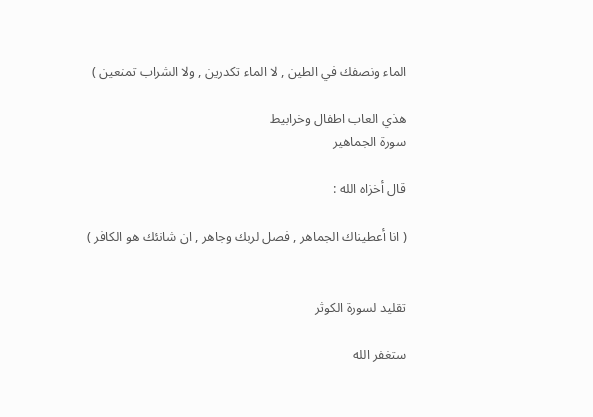الماء ونصفك في الطين , لا الماء تكدرين , ولا الشراب تمنعين )

هذي العاب اطفال وخرابيط
سورة الجماهير

قال أخزاه الله :

( انا أعطيناك الجماهر , فصل لربك وجاهر , ان شانئك هو الكافر )


تقليد لسورة الكوثر

ستغفر الله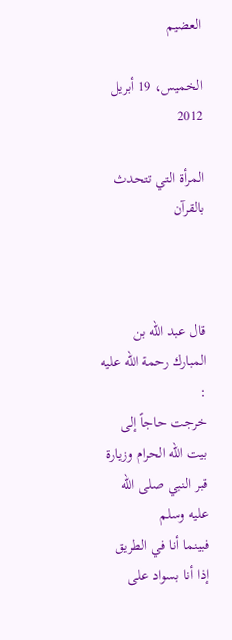العضيم

الخميس، 19 أبريل 2012

المرأة التي تتحدث بالقرآن



قال عبد الله بن المبارك رحمة الله عليه :
خرجت حاجاً إلى بيت الله الحرام وزيارة قبر النبي صلى الله عليه وسلم
فبينما أنا في الطريق إذا أنا بسواد على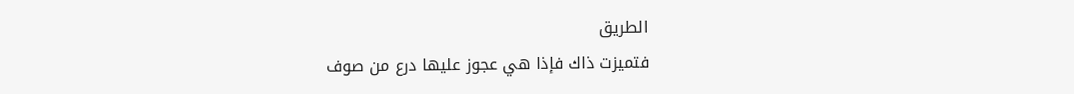الطريق
فتميزت ذاك فإذا هي عجوز عليها درع من صوف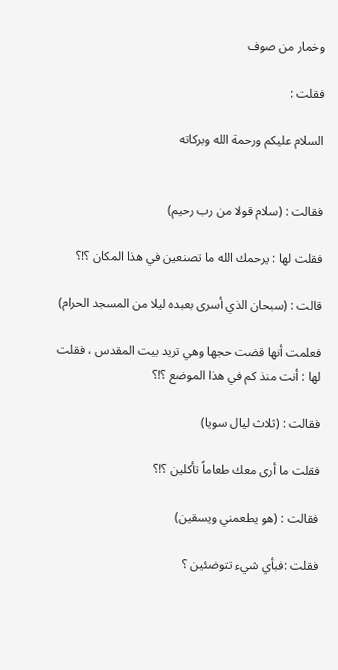وخمار من صوف

فقلت :

السلام عليكم ورحمة الله وبركاته


فقالت : (سلام قولا من رب رحيم)

فقلت لها : يرحمك الله ما تصنعين في هذا المكان ؟!؟

قالت : (سبحان الذي أسرى بعبده ليلا من المسجد الحرام)

فعلمت أنها قضت حجها وهي تريد بيت المقدس ، فقلت لها : أنت منذ كم في هذا الموضع ؟!؟

فقالت : (ثلاث ليال سويا)

فقلت ما أرى معك طعاماً تأكلين ؟!؟

فقالت : (هو يطعمني ويسقين)

فقلت :فبأي شيء تتوضئين ؟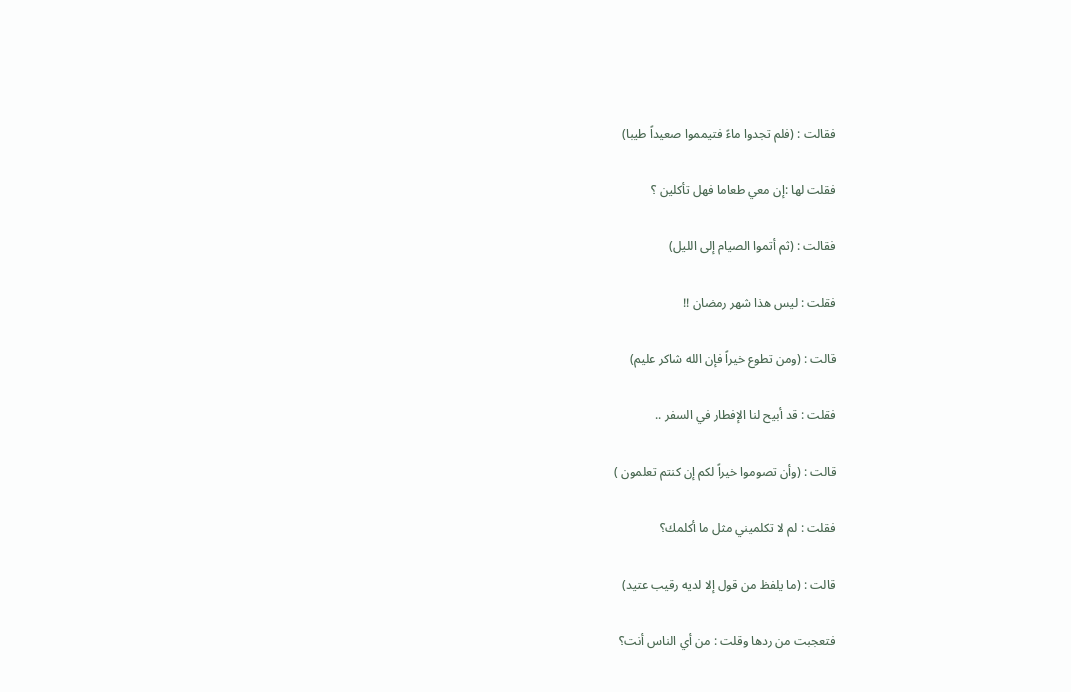فقالت : (فلم تجدوا ماءً فتيمموا صعيداً طيبا)

فقلت لها :إن معي طعاما فهل تأكلين ؟

فقالت : (ثم أتموا الصيام إلى الليل)

فقلت : ليس هذا شهر رمضان !!

قالت : (ومن تطوع خيراً فإن الله شاكر عليم)

فقلت : قد أبيح لنا الإفطار في السفر ..

قالت : (وأن تصوموا خيراً لكم إن كنتم تعلمون )

فقلت : لم لا تكلميني مثل ما أكلمك؟

قالت : (ما يلفظ من قول إلا لديه رقيب عتيد)

فتعجبت من ردها وقلت : من أي الناس أنت؟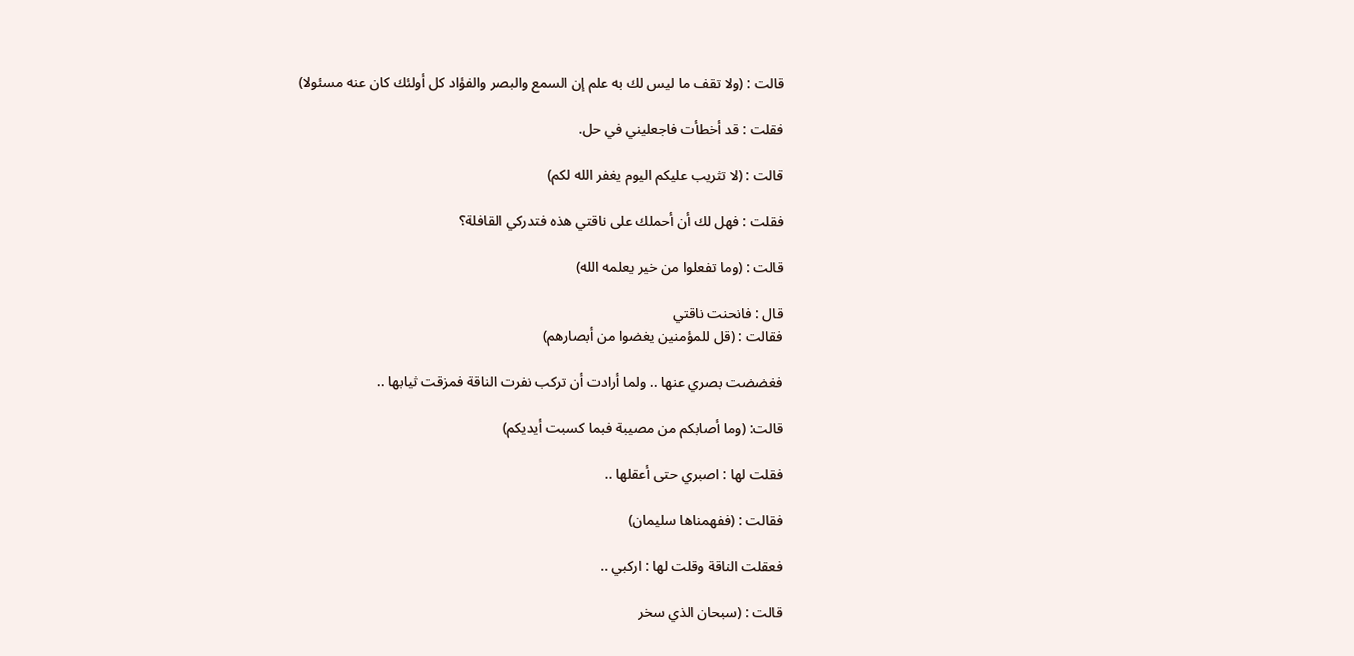قالت : (ولا تقف ما ليس لك به علم إن السمع والبصر والفؤاد كل أولئك كان عنه مسئولا)

فقلت : قد أخطأت فاجعليني في حل.

قالت : (لا تثريب عليكم اليوم يغفر الله لكم)

فقلت : فهل لك أن أحملك على ناقتي هذه فتدركي القافلة؟

قالت : (وما تفعلوا من خير يعلمه الله)

قال : فانحنت ناقتي
فقالت : (قل للمؤمنين يغضوا من أبصارهم)

فغضضت بصري عنها .. ولما أرادت أن تركب نفرت الناقة فمزقت ثيابها ..

قالت: (وما أصابكم من مصيبة فبما كسبت أيديكم)

فقلت لها : اصبري حتى أعقلها ..

فقالت : (ففهمناها سليمان)

فعقلت الناقة وقلت لها : اركبي ..

قالت : (سبحان الذي سخر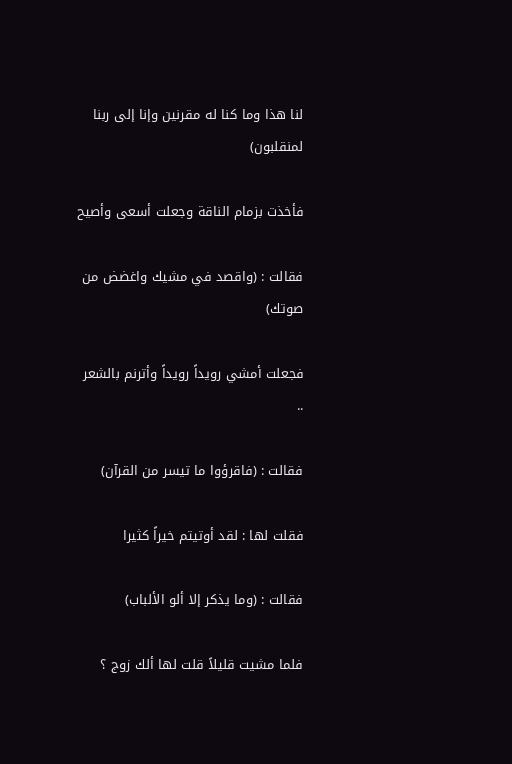لنا هذا وما كنا له مقرنين وإنا إلى ربنا لمنقلبون)

فأخذت بزمام الناقة وجعلت أسعى وأصيح

فقالت : (واقصد في مشيك واغضض من صوتك)

فجعلت أمشي رويداً رويداً وأترنم بالشعر ..

فقالت : (فاقرؤوا ما تيسر من القرآن)

فقلت لها : لقد أوتيتم خيراً كثيرا

فقالت : (وما يذكر إلا ألو الألباب)

فلما مشيت قليلاً قلت لها ألك زوج ؟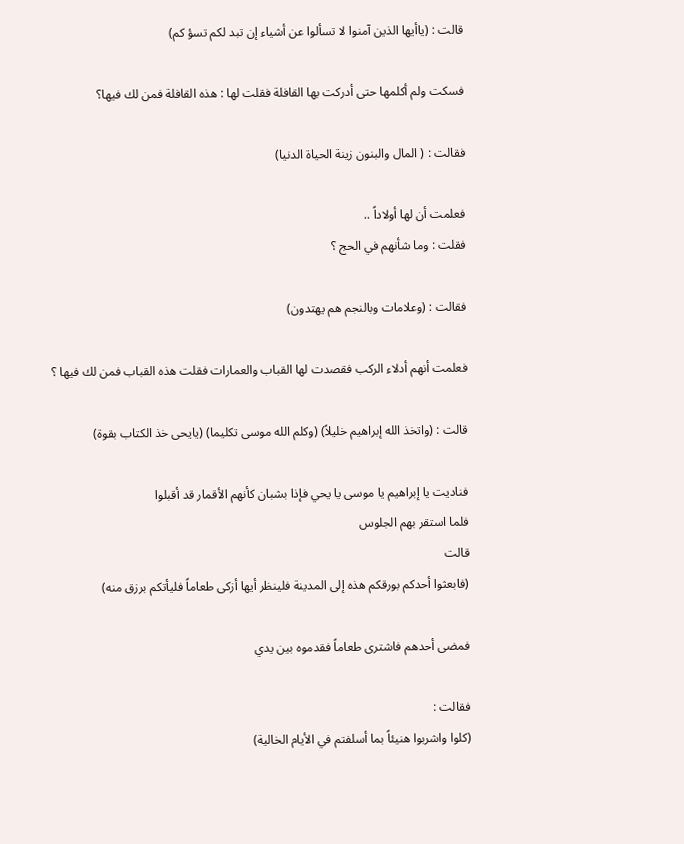قالت : (ياأيها الذين آمنوا لا تسألوا عن أشياء إن تبد لكم تسؤ كم)

فسكت ولم أكلمها حتى أدركت بها القافلة فقلت لها : هذه القافلة فمن لك فيها؟

فقالت : ( المال والبنون زينة الحياة الدنيا)

فعلمت أن لها أولاداً ..
فقلت : وما شأنهم في الحج ؟

فقالت : (وعلامات وبالنجم هم يهتدون)

فعلمت أنهم أدلاء الركب فقصدت لها القباب والعمارات فقلت هذه القباب فمن لك فيها ؟

قالت : (واتخذ الله إبراهيم خليلاً) (وكلم الله موسى تكليما) (يايحى خذ الكتاب بقوة)

فناديت يا إبراهيم يا موسى يا يحي فإذا بشبان كأنهم الأقمار قد أقبلوا
فلما استقر بهم الجلوس
قالت
(فابعثوا أحدكم بورقكم هذه إلى المدينة فلينظر أيها أزكى طعاماً فليأتكم برزق منه)

فمضى أحدهم فاشترى طعاماً فقدموه بين يدي

فقالت :
(كلوا واشربوا هنيئاً بما أسلفتم في الأيام الخالية)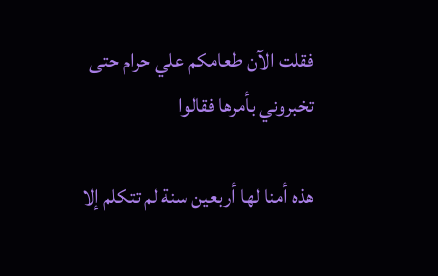فقلت الآن طعامكم علي حرام حتى تخبروني بأمرها فقالوا

هذه أمنا لها أربعين سنة لم تتكلم إلا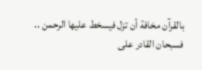بالقرآن مخافة أن تزل فيسخط عليها الرحمن ..
فسبحان القادر على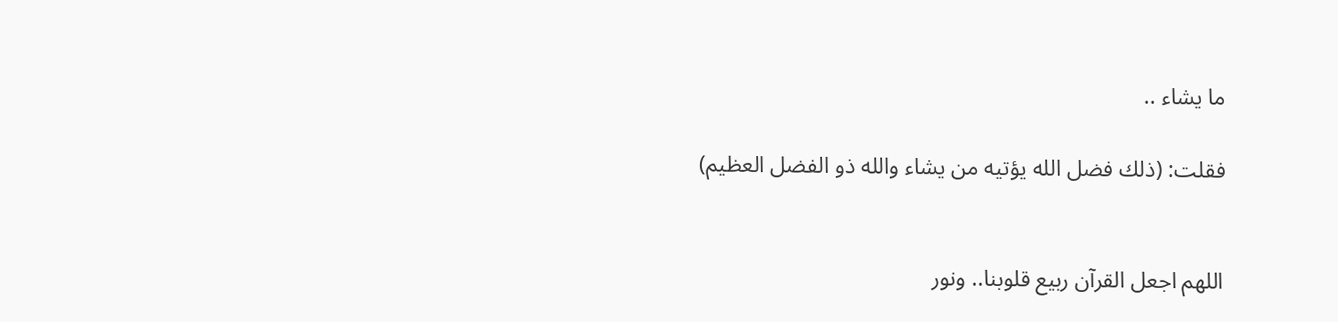ما يشاء ..

فقلت: (ذلك فضل الله يؤتيه من يشاء والله ذو الفضل العظيم)


اللهم اجعل القرآن ربيع قلوبنا.. ونور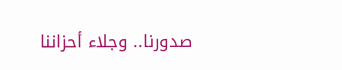صدورنا.. وجلاء أحزاننا